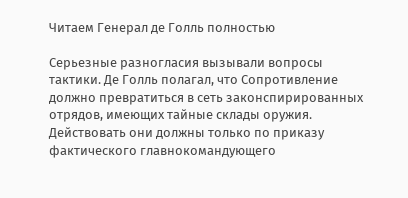Читаем Генерал де Голль полностью

Серьезные разногласия вызывали вопросы тактики. Де Голль полагал, что Сопротивление должно превратиться в сеть законспирированных отрядов, имеющих тайные склады оружия. Действовать они должны только по приказу фактического главнокомандующего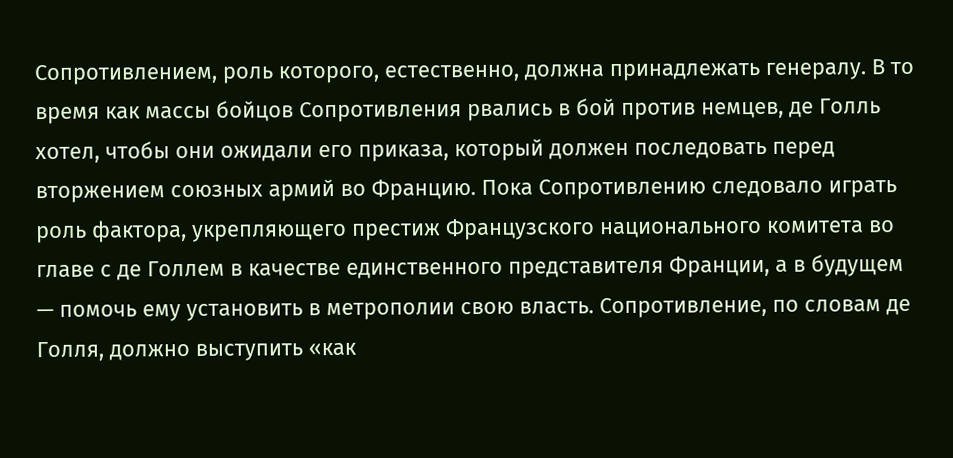Сопротивлением, роль которого, естественно, должна принадлежать генералу. В то время как массы бойцов Сопротивления рвались в бой против немцев, де Голль хотел, чтобы они ожидали его приказа, который должен последовать перед вторжением союзных армий во Францию. Пока Сопротивлению следовало играть роль фактора, укрепляющего престиж Французского национального комитета во главе с де Голлем в качестве единственного представителя Франции, а в будущем — помочь ему установить в метрополии свою власть. Сопротивление, по словам де Голля, должно выступить «как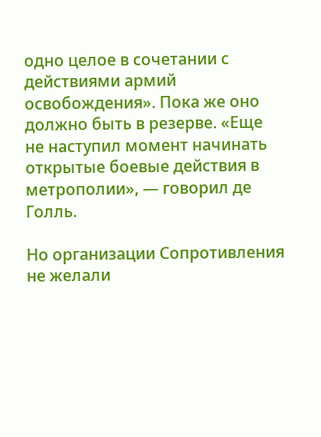одно целое в сочетании с действиями армий освобождения». Пока же оно должно быть в резерве. «Еще не наступил момент начинать открытые боевые действия в метрополии», — говорил де Голль.

Но организации Сопротивления не желали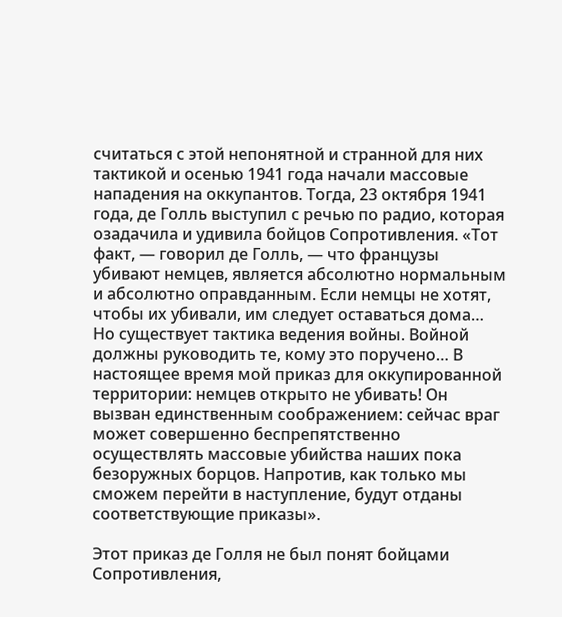считаться с этой непонятной и странной для них тактикой и осенью 1941 года начали массовые нападения на оккупантов. Тогда, 23 октября 1941 года, де Голль выступил с речью по радио, которая озадачила и удивила бойцов Сопротивления. «Тот факт, — говорил де Голль, — что французы убивают немцев, является абсолютно нормальным и абсолютно оправданным. Если немцы не хотят, чтобы их убивали, им следует оставаться дома… Но существует тактика ведения войны. Войной должны руководить те, кому это поручено… В настоящее время мой приказ для оккупированной территории: немцев открыто не убивать! Он вызван единственным соображением: сейчас враг может совершенно беспрепятственно осуществлять массовые убийства наших пока безоружных борцов. Напротив, как только мы сможем перейти в наступление, будут отданы соответствующие приказы».

Этот приказ де Голля не был понят бойцами Сопротивления,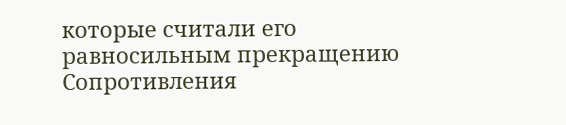которые считали его равносильным прекращению Сопротивления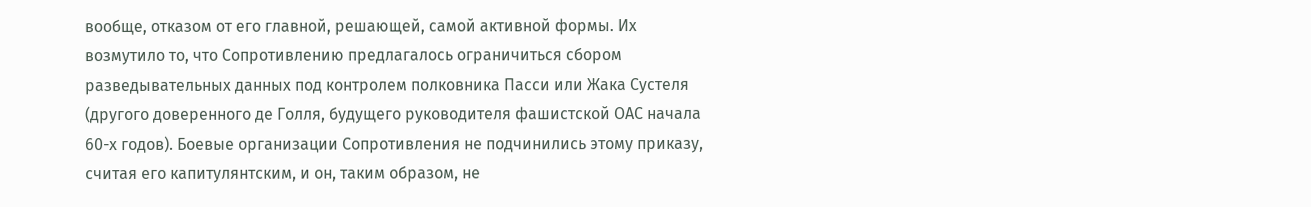вообще, отказом от его главной, решающей, самой активной формы. Их возмутило то, что Сопротивлению предлагалось ограничиться сбором разведывательных данных под контролем полковника Пасси или Жака Сустеля (другого доверенного де Голля, будущего руководителя фашистской ОАС начала 60-х годов). Боевые организации Сопротивления не подчинились этому приказу, считая его капитулянтским, и он, таким образом, не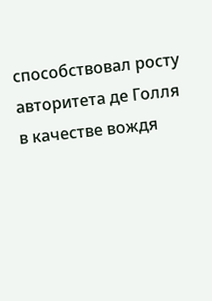способствовал росту авторитета де Голля в качестве вождя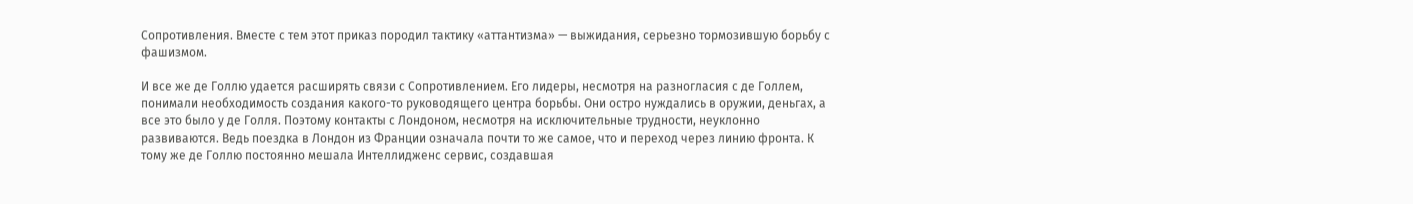Сопротивления. Вместе с тем этот приказ породил тактику «аттантизма» — выжидания, серьезно тормозившую борьбу с фашизмом.

И все же де Голлю удается расширять связи с Сопротивлением. Его лидеры, несмотря на разногласия с де Голлем, понимали необходимость создания какого-то руководящего центра борьбы. Они остро нуждались в оружии, деньгах, а все это было у де Голля. Поэтому контакты с Лондоном, несмотря на исключительные трудности, неуклонно развиваются. Ведь поездка в Лондон из Франции означала почти то же самое, что и переход через линию фронта. К тому же де Голлю постоянно мешала Интеллидженс сервис, создавшая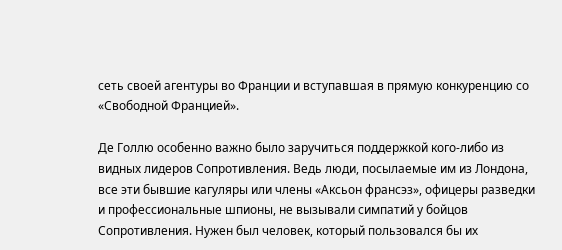сеть своей агентуры во Франции и вступавшая в прямую конкуренцию со «Свободной Францией».

Де Голлю особенно важно было заручиться поддержкой кого-либо из видных лидеров Сопротивления. Ведь люди, посылаемые им из Лондона, все эти бывшие кагуляры или члены «Аксьон франсэз», офицеры разведки и профессиональные шпионы, не вызывали симпатий у бойцов Сопротивления. Нужен был человек, который пользовался бы их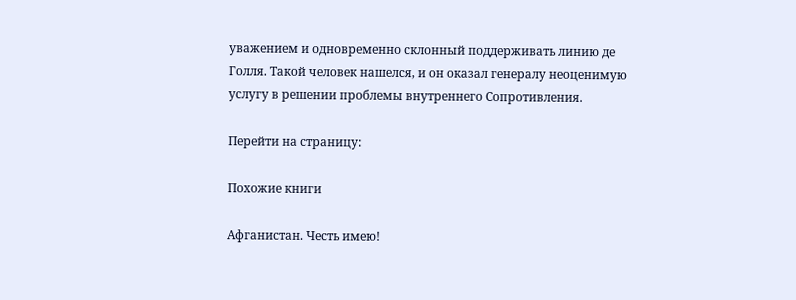уважением и одновременно склонный поддерживать линию де Голля. Такой человек нашелся, и он оказал генералу неоценимую услугу в решении проблемы внутреннего Сопротивления.

Перейти на страницу:

Похожие книги

Афганистан. Честь имею!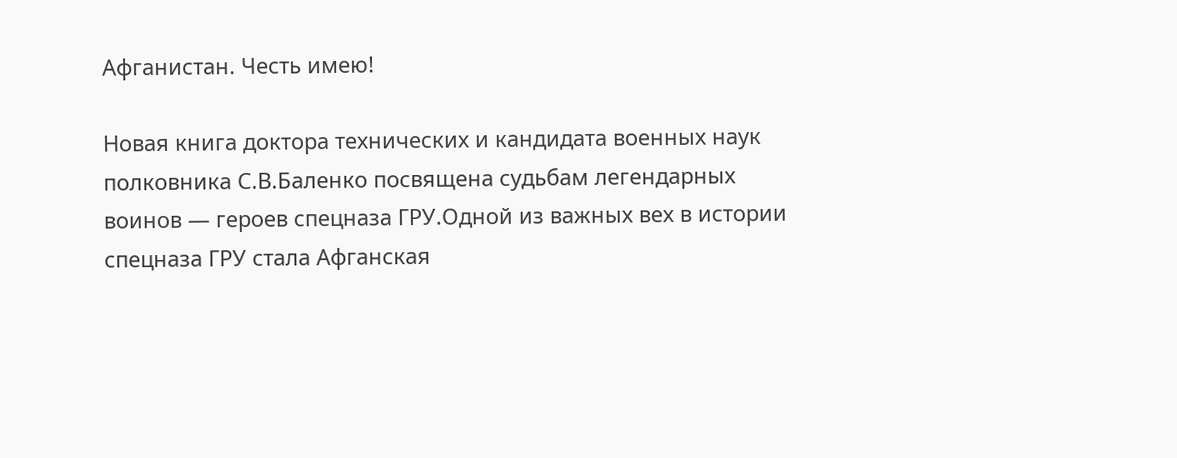Афганистан. Честь имею!

Новая книга доктора технических и кандидата военных наук полковника С.В.Баленко посвящена судьбам легендарных воинов — героев спецназа ГРУ.Одной из важных вех в истории спецназа ГРУ стала Афганская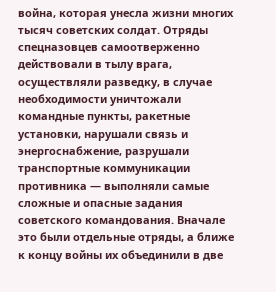война, которая унесла жизни многих тысяч советских солдат. Отряды спецназовцев самоотверженно действовали в тылу врага, осуществляли разведку, в случае необходимости уничтожали командные пункты, ракетные установки, нарушали связь и энергоснабжение, разрушали транспортные коммуникации противника — выполняли самые сложные и опасные задания советского командования. Вначале это были отдельные отряды, а ближе к концу войны их объединили в две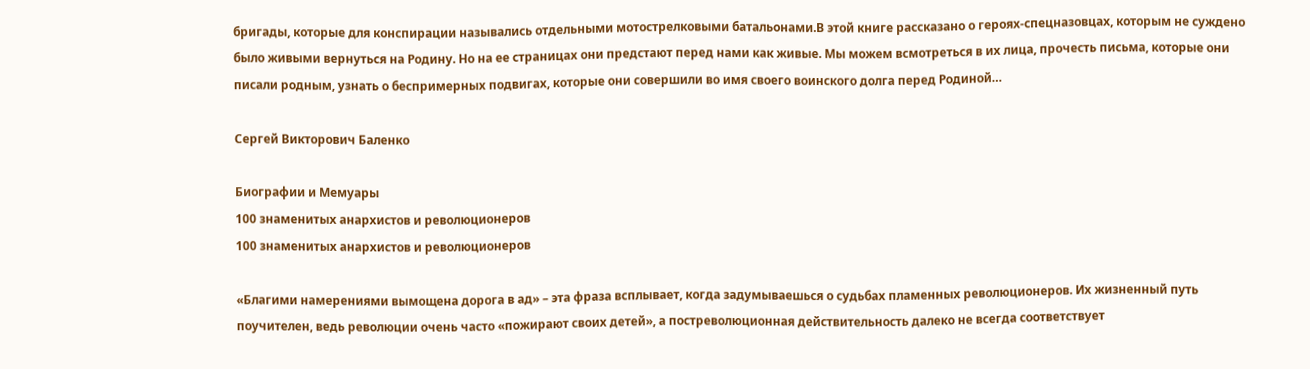бригады, которые для конспирации назывались отдельными мотострелковыми батальонами.В этой книге рассказано о героях‑спецназовцах, которым не суждено было живыми вернуться на Родину. Но на ее страницах они предстают перед нами как живые. Мы можем всмотреться в их лица, прочесть письма, которые они писали родным, узнать о беспримерных подвигах, которые они совершили во имя своего воинского долга перед Родиной…

Сергей Викторович Баленко

Биографии и Мемуары
100 знаменитых анархистов и революционеров
100 знаменитых анархистов и революционеров

«Благими намерениями вымощена дорога в ад» – эта фраза всплывает, когда задумываешься о судьбах пламенных революционеров. Их жизненный путь поучителен, ведь революции очень часто «пожирают своих детей», а постреволюционная действительность далеко не всегда соответствует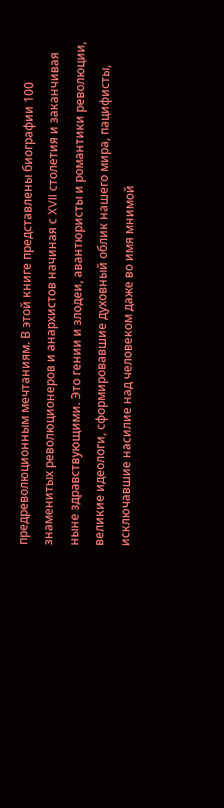предреволюционным мечтаниям. В этой книге представлены биографии 100 знаменитых революционеров и анархистов начиная с XVII столетия и заканчивая ныне здравствующими. Это гении и злодеи, авантюристы и романтики революции, великие идеологи, сформировавшие духовный облик нашего мира, пацифисты, исключавшие насилие над человеком даже во имя мнимой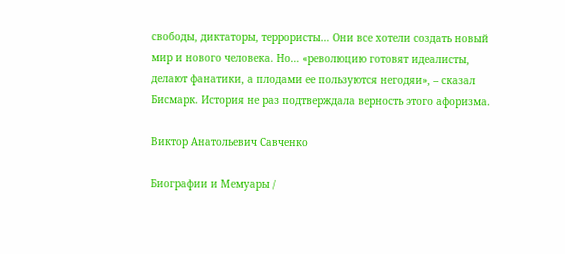свободы, диктаторы, террористы… Они все хотели создать новый мир и нового человека. Но… «революцию готовят идеалисты, делают фанатики, а плодами ее пользуются негодяи», – сказал Бисмарк. История не раз подтверждала верность этого афоризма.

Виктор Анатольевич Савченко

Биографии и Мемуары /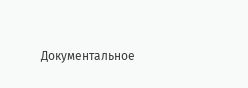Документальное